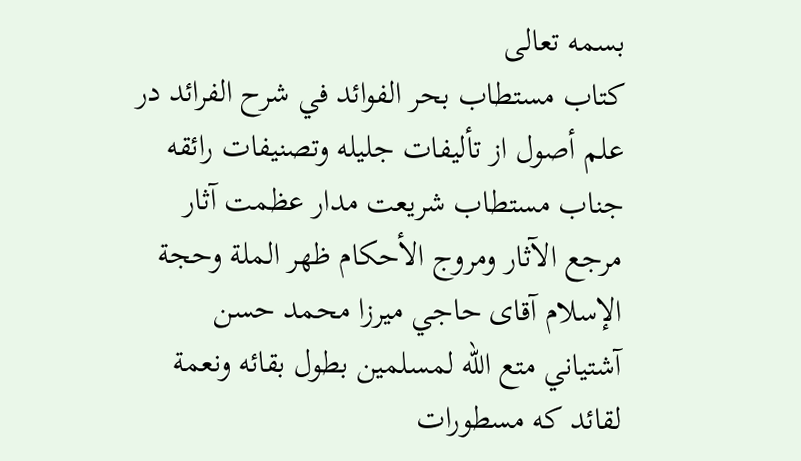بسمه تعالى
كتاب مستطاب بحر الفوائد في شرح الفرائد در علم أصول از تأليفات جليله وتصنيفات رائقه جناب مستطاب شريعت مدار عظمت آثار مرجع الآثار ومروج الأحكام ظهر الملة وحجة الإسلام آقاى حاجي ميرزا محمد حسن آشتياني متع الله لمسلمين بطول بقائه ونعمة لقائد كه مسطورات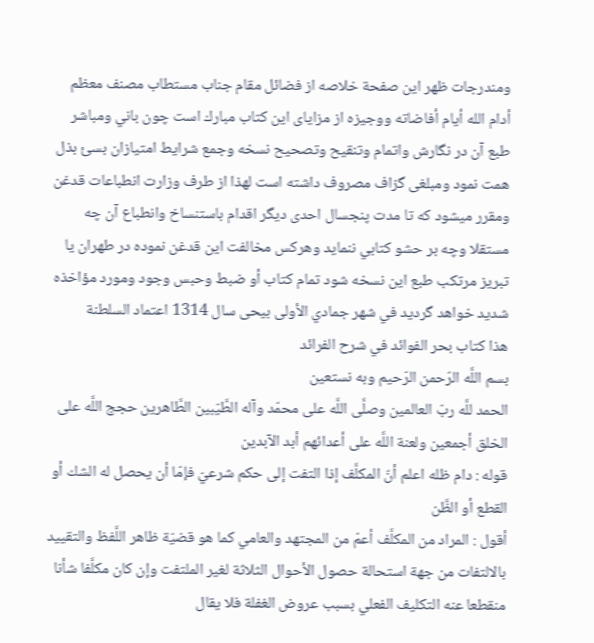ومندرجات ظهر اين صفحة خلاصه از فضائل مقام جناب مستطاب مصنف معظم أدام الله أيام أفاضاته ووجيزه از مزاياى اين كتاب مبارك است چون باني ومباشر طبع آن در نگارش واتمام وتنقيح وتصحيح نسخه وجمع شرايط امتيازان بسئ بذل همت نمود ومبلغى گزاف مصروف داشته است لهذا از طرف وزارت انطباعات قدغن ومقرر ميشود كه تا مدت پنجسال احدى ديگر اقدام باستنساخ وانطباع آن چه مستقلا وچه بر حشو كتابي ننمايد وهركس مخالفت اين قدغن نموده در طهران يا تبريز مرتكب طبع اين نسخه شود تمام كتاب أو ضبط وحبس وجود ومورد مؤاخذه شديد خواهد گرديد في شهر جمادي الأولى بيحى سال 1314 اعتماد السلطنة
هذا كتاب بحر الفوائد في شرح الفرائد
بسم اللَّه الرّحمن الرّحيم وبه نستعين
الحمد للَّه ربّ العالمين وصلَّى اللَّه على محمّد وآله الطَّيّبين الطَّاهرين حجج اللَّه على الخلق أجمعين ولعنة اللَّه على أعدائهم أبد الآبدين
قوله : دام ظله اعلم أنّ المكلَّف إذا التفت إلى حكم شرعيّ فإمّا أن يحصل له الشك أو القطع أو الظَّن
أقول : المراد من المكلَّف أعمّ من المجتهد والعامي كما هو قضيّة ظاهر اللَّفظ والتقييد بالالتفات من جهة استحالة حصول الأحوال الثلاثة لغير الملتفت وإن كان مكلَّفا شأنا منقطعا عنه التكليف الفعلي بسبب عروض الغفلة فلا يقال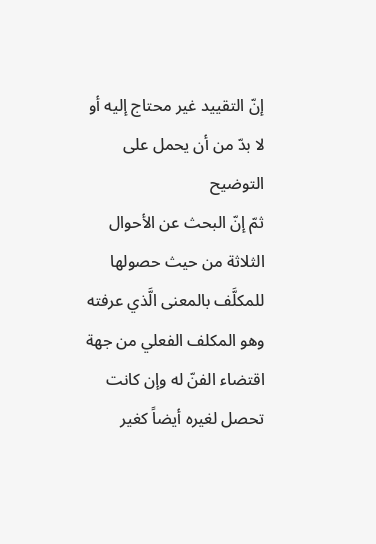إنّ التقييد غير محتاج إليه أو لا بدّ من أن يحمل على التوضيح
ثمّ إنّ البحث عن الأحوال الثلاثة من حيث حصولها للمكلَّف بالمعنى الَّذي عرفته وهو المكلف الفعلي من جهة اقتضاء الفنّ له وإن كانت تحصل لغيره أيضاً كغير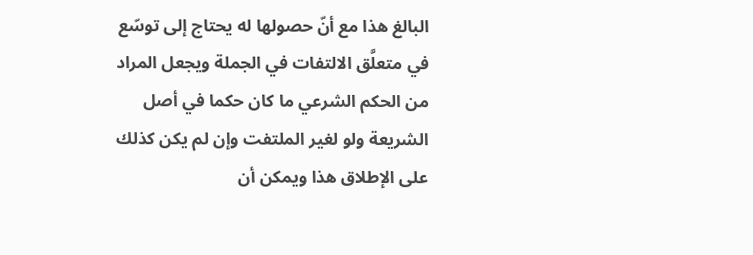البالغ هذا مع أنّ حصولها له يحتاج إلى توسّع في متعلَّق الالتفات في الجملة ويجعل المراد من الحكم الشرعي ما كان حكما في أصل الشريعة ولو لغير الملتفت وإن لم يكن كذلك على الإطلاق هذا ويمكن أن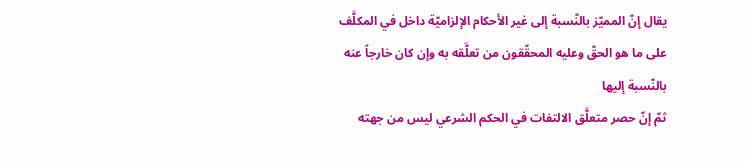يقال إنّ المميّز بالنّسبة إلى غير الأحكام الإلزاميّة داخل في المكلَّف على ما هو الحقّ وعليه المحقّقون من تعلَّقه به وإن كان خارجاً عنه بالنّسبة إليها
ثمّ إنّ حصر متعلَّق الالتفات في الحكم الشرعي ليس من جهته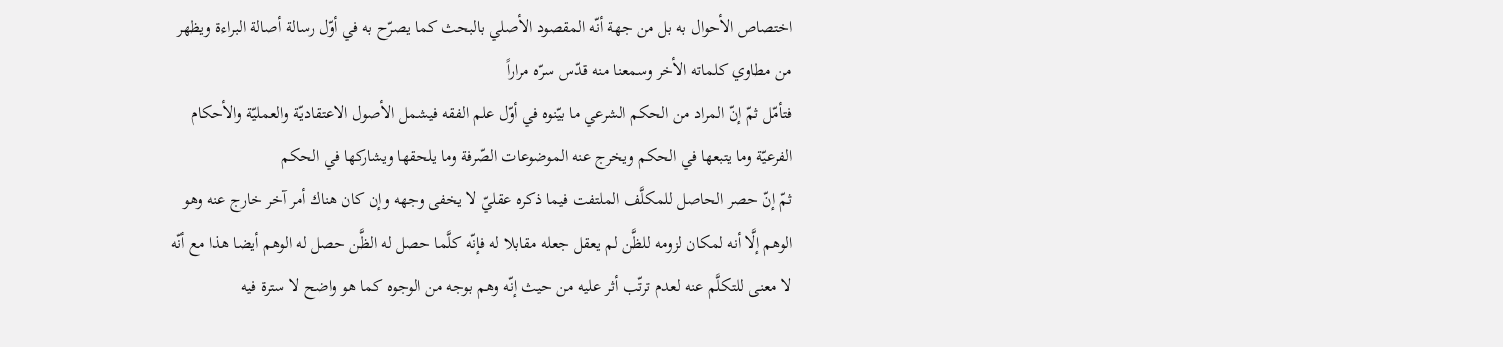اختصاص الأحوال به بل من جهة أنّه المقصود الأصلي بالبحث كما يصرّح به في أوّل رسالة أصالة البراءة ويظهر من مطاوي كلماته الأخر وسمعنا منه قدّس سرّه مراراً
فتأمّل ثمّ إنّ المراد من الحكم الشرعي ما بيّنوه في أوّل علم الفقه فيشمل الأصول الاعتقاديّة والعمليّة والأحكام الفرعيّة وما يتبعها في الحكم ويخرج عنه الموضوعات الصّرفة وما يلحقها ويشاركها في الحكم
ثمّ إنّ حصر الحاصل للمكلَّف الملتفت فيما ذكره عقليّ لا يخفى وجهه وإن كان هناك أمر آخر خارج عنه وهو الوهم إلَّا أنه لمكان لزومه للظَّن لم يعقل جعله مقابلا له فإنّه كلَّما حصل له الظَّن حصل له الوهم أيضا هذا مع أنّه لا معنى للتكلَّم عنه لعدم ترتّب أثر عليه من حيث إنّه وهم بوجه من الوجوه كما هو واضح لا سترة فيه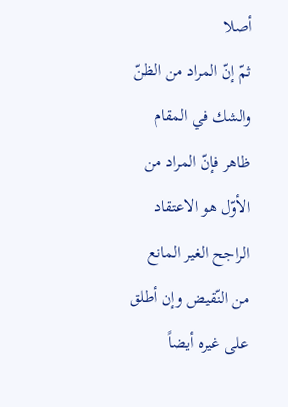أصلا
ثمّ إنّ المراد من الظنّ والشك في المقام ظاهر فإنّ المراد من الأوّل هو الاعتقاد الراجح الغير المانع من النّقيض وإن أطلق على غيره أيضاً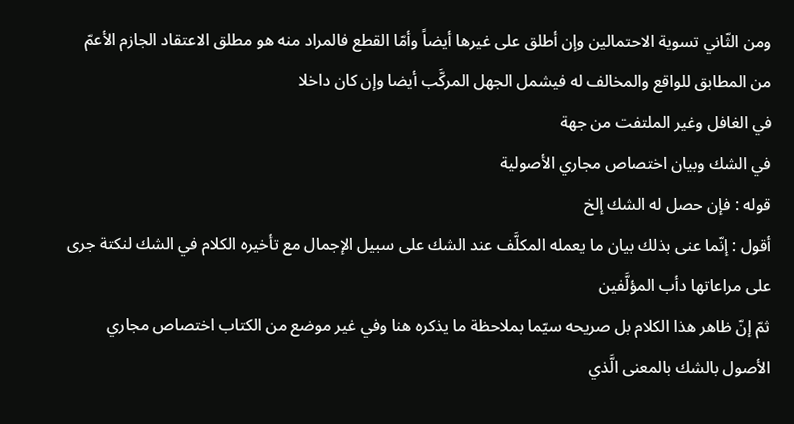ومن الثّاني تسوية الاحتمالين وإن أطلق على غيرها أيضاً وأمّا القطع فالمراد منه هو مطلق الاعتقاد الجازم الأعمّ من المطابق للواقع والمخالف له فيشمل الجهل المركَّب أيضا وإن كان داخلا
في الغافل وغير الملتفت من جهة
في الشك وبيان اختصاص مجاري الأصولية
قوله : فإن حصل له الشك إلخ
أقول : إنّما عنى بذلك بيان ما يعمله المكلَّف عند الشك على سبيل الإجمال مع تأخيره الكلام في الشك لنكتة جرى على مراعاتها دأب المؤلَّفين
ثمّ إنّ ظاهر هذا الكلام بل صريحه سيّما بملاحظة ما يذكره هنا وفي غير موضع من الكتاب اختصاص مجاري الأصول بالشك بالمعنى الَّذي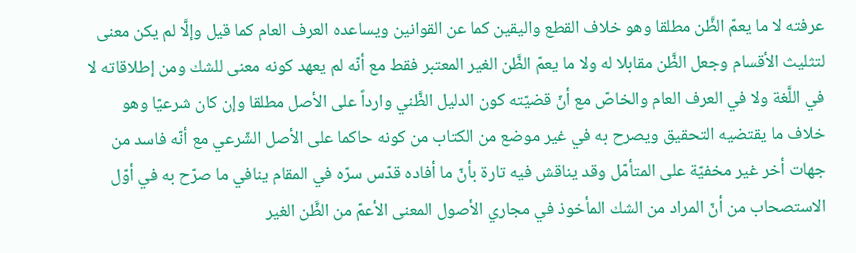عرفته لا ما يعمّ الظَّن مطلقا وهو خلاف القطع واليقين كما عن القوانين ويساعده العرف العام كما قيل وإلَّا لم يكن معنى لتثليث الأقسام وجعل الظَّن مقابلا له ولا ما يعمّ الظَّن الغير المعتبر فقط مع أنّه لم يعهد كونه معنى للشك ومن إطلاقاته لا في اللَّغة ولا في العرف العام والخاصّ مع أنّ قضيّته كون الدليل الظَّني وارداً على الأصل مطلقا وإن كان شرعيّا وهو خلاف ما يقتضيه التحقيق ويصرح به في غير موضع من الكتاب من كونه حاكما على الأصل الشّرعي مع أنّه فاسد من جهات أخر غير مخفيّة على المتأمّل وقد يناقش فيه تارة بأنّ ما أفاده قدّس سرّه في المقام ينافي ما صرّح به في أوّل الاستصحاب من أنّ المراد من الشك المأخوذ في مجاري الأصول المعنى الأعمّ من الظَّن الغير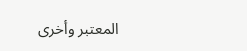المعتبر وأخرى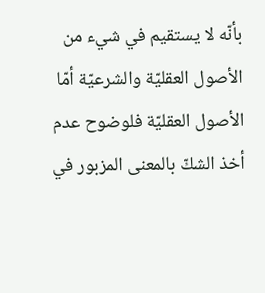بأنّه لا يستقيم في شيء من الأصول العقليّة والشرعيّة أمّا الأصول العقليّة فلوضوح عدم أخذ الشكّ بالمعنى المزبور في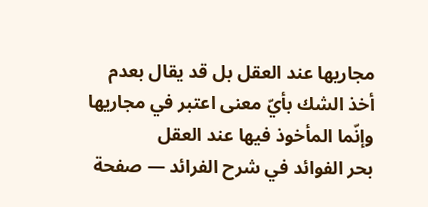مجاريها عند العقل بل قد يقال بعدم أخذ الشك بأيّ معنى اعتبر في مجاريها وإنّما المأخوذ فيها عند العقل
بحر الفوائد في شرح الفرائد — صفحة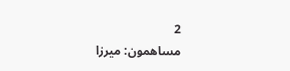2
مساهمون: ميرزا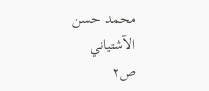محمد حسن الآشتياني
ص٢